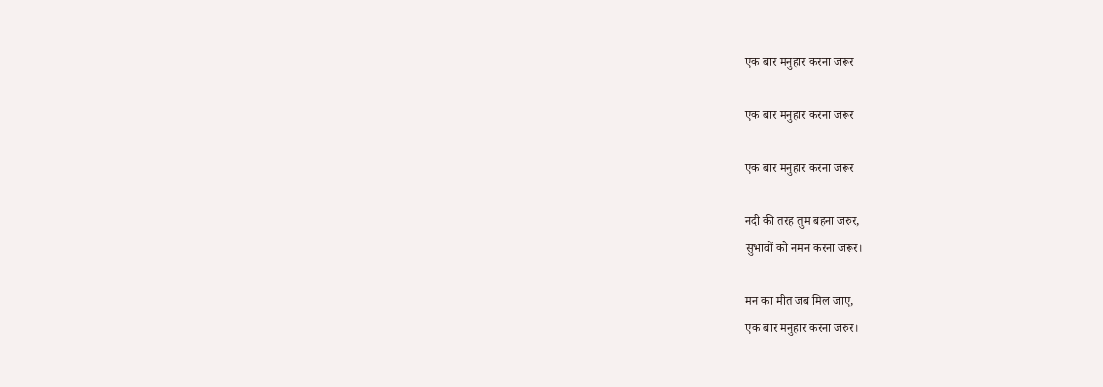एक बार मनुहार करना जरूर

एक बार मनुहार करना जरूर

एक बार मनुहार करना जरूर

नदी की तरह तुम बहना जरुर,
सुभावों को नमन करना जरूर।

मन का मीत जब मिल जाए,
एक बार मनुहार करना जरुर।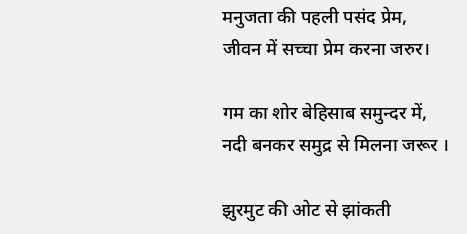मनुजता की पहली पसंद प्रेम,
जीवन में सच्चा प्रेम करना जरुर।

गम का शोर बेहिसाब समुन्दर में,
नदी बनकर समुद्र से मिलना जरूर ।

झुरमुट की ओट से झांकती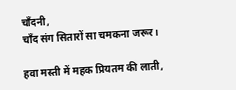चाँदनी,
चाँद संग सितारों सा चमकना जरूर।

हवा मस्ती में महक प्रियतम की लाती,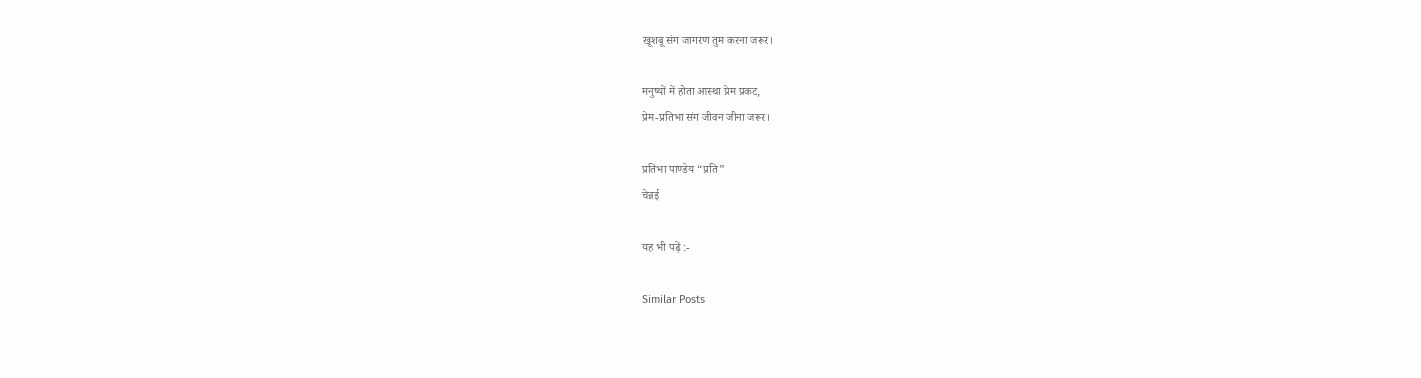खूशबू संग जागरण तुम करना जरूर।

मनुष्यों में होता आस्था प्रेम प्रकट,
प्रेम-प्रतिभा संग जीवन जीना जरूर।

प्रतिभा पाण्डेय “प्रति”
चेन्नई

यह भी पढ़ें :-

Similar Posts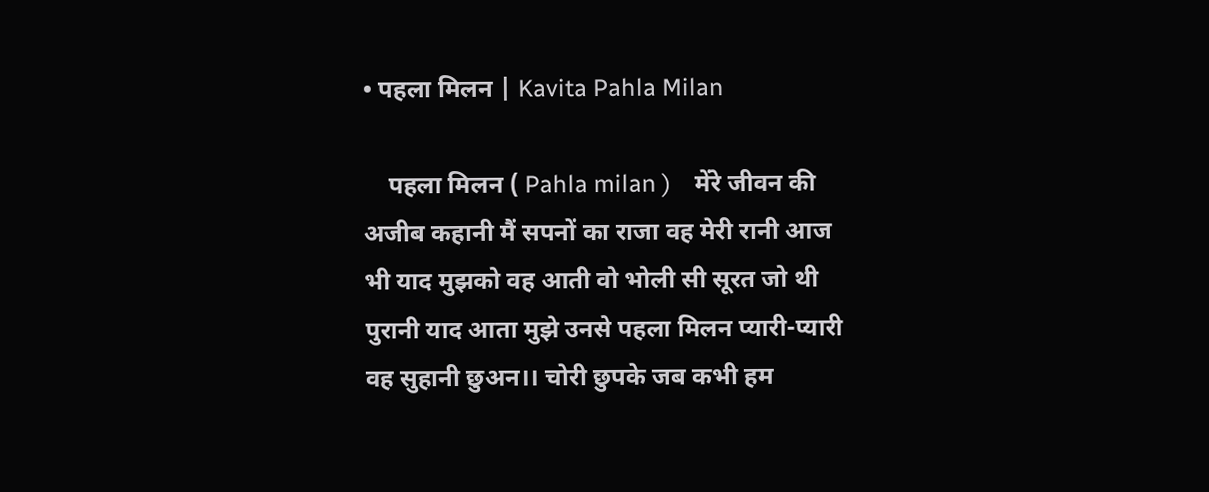• पहला मिलन | Kavita Pahla Milan

    पहला मिलन ( Pahla milan )    मेंरे जीवन की अजीब कहानी मैं सपनों का राजा वह मेरी रानी आज भी याद मुझको वह आती वो भोली सी सूरत जो थी पुरानी याद आता मुझे उनसे पहला मिलन प्यारी-प्यारी वह सुहानी छुअन।। चोरी छुपके जब कभी हम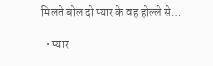मिलते बोल दो प्यार के वह होल्ले से…

  • प्यार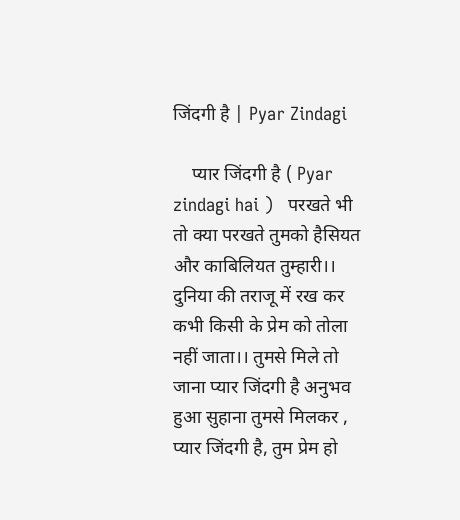जिंदगी है | Pyar Zindagi

    प्यार जिंदगी है ( Pyar zindagi hai )   परखते भी तो क्या परखते तुमको हैसियत और काबिलियत तुम्हारी।। दुनिया की तराजू में रख कर कभी किसी के प्रेम को तोला नहीं जाता।। तुमसे मिले तो जाना प्यार जिंदगी है अनुभव हुआ सुहाना तुमसे मिलकर , प्यार जिंदगी है, तुम प्रेम हो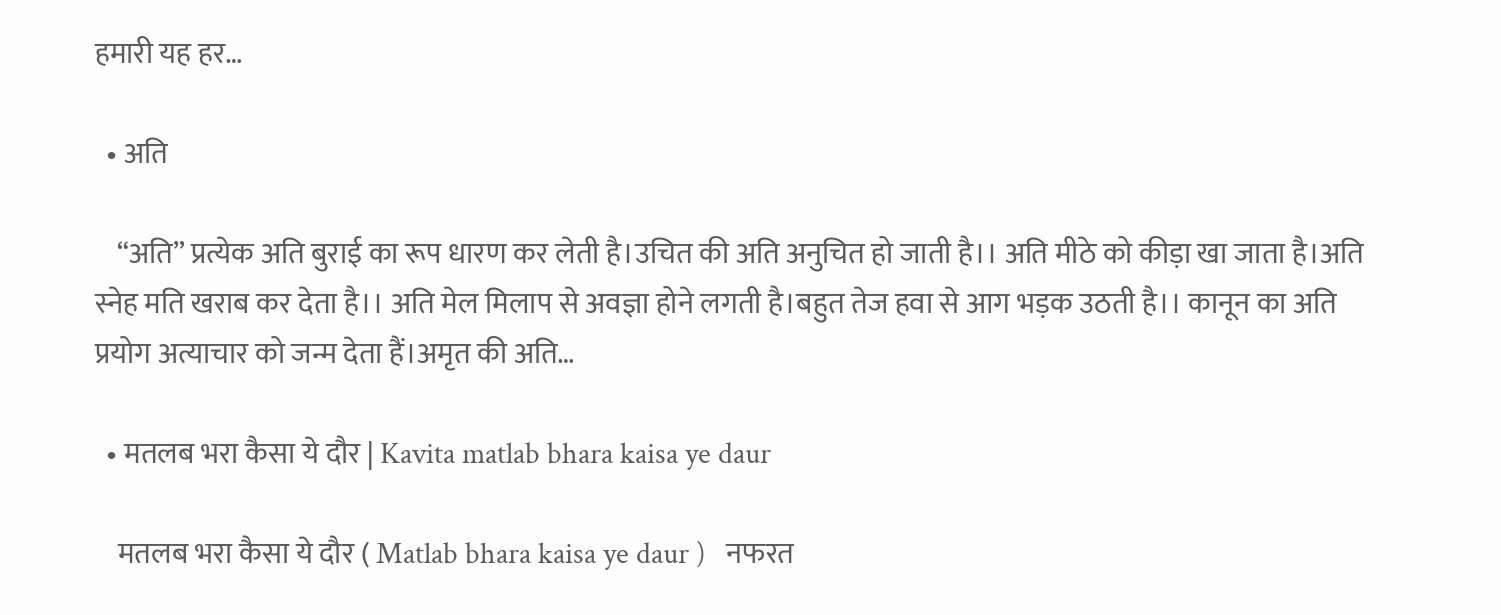हमारी यह हर…

  • अति

    “अति” प्रत्येक अति बुराई का रूप धारण कर लेती है।उचित की अति अनुचित हो जाती है।। अति मीठे को कीड़ा खा जाता है।अति स्नेह मति खराब कर देता है।। अति मेल मिलाप से अवज्ञा होने लगती है।बहुत तेज हवा से आग भड़क उठती है।। कानून का अति प्रयोग अत्याचार को जन्म देता हैं।अमृत की अति…

  • मतलब भरा कैसा ये दौर | Kavita matlab bhara kaisa ye daur

    मतलब भरा कैसा ये दौर ( Matlab bhara kaisa ye daur )   नफरत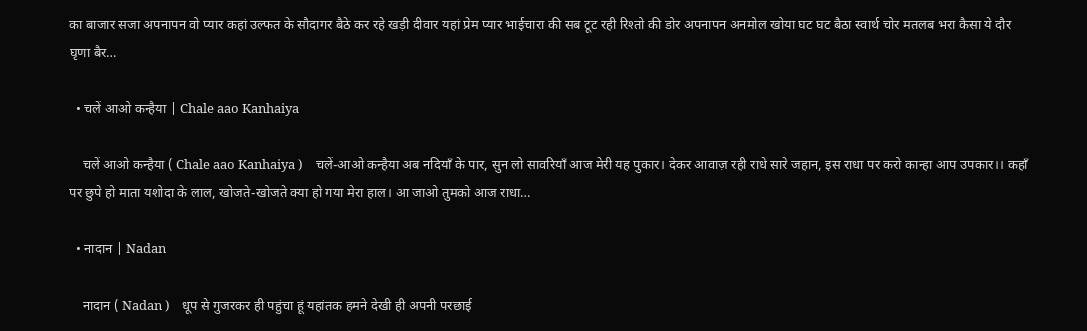का बाजार सजा अपनापन वो प्यार कहां उल्फत के सौदागर बैठे कर रहे खड़ी दीवार यहां प्रेम प्यार भाईचारा की सब टूट रही रिश्तो की डोर अपनापन अनमोल खोया घट घट बैठा स्वार्थ चोर मतलब भरा कैसा ये दौर घृणा बैर…

  • चलें आओ कन्हैया | Chale aao Kanhaiya

    चलें आओ कन्हैया ( Chale aao Kanhaiya )    चलें-आओ कन्हैया अब नदियॉं के पार, सुन लो सावरियॉं आज मेरी यह पुकार। देकर आवाज़ रही राधे सारे जहान, इस राधा पर करो कान्हा आप उपकार।। कहॉं पर छुपे हो माता यशोदा के लाल, खोजते-खोजते क्या हो गया मेरा हाल। आ जाओ तुमको आज राधा…

  • नादान | Nadan

    नादान ( Nadan )    धूप से गुजरकर ही पहुंचा हूं यहांतक हमने देखी ही अपनी परछाई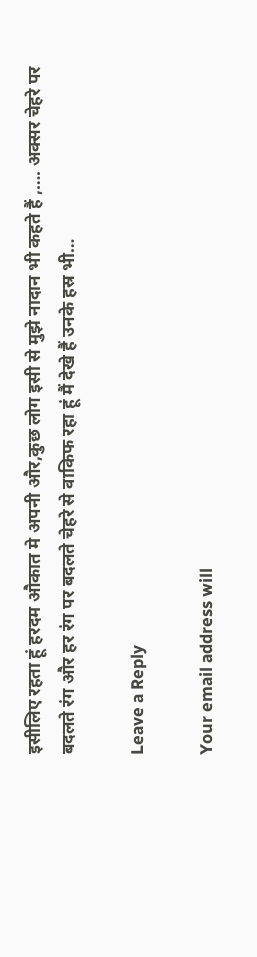इसीलिए रहता हूं हरदम औकात मे अपनी और,कुछ लोग इसी से मुझे नादान भी कहते हैं ,…. अक्सर चेहरे पर बदलते रंग और हर रंग पर बदलते चेहरे से वाकिफ रहा हूं मैं देखे हैं उनके हस्र भी…

Leave a Reply

Your email address will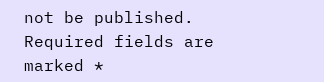not be published. Required fields are marked *